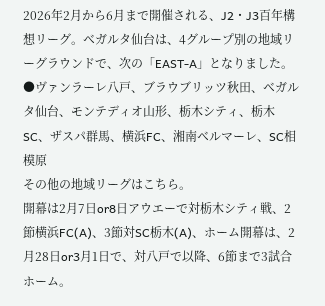2026年2月から6月まで開催される、J2・J3百年構想リーグ。ベガルタ仙台は、4グループ別の地域リーグラウンドで、次の「EAST‐A」となりました。
●ヴァンラーレ八戸、ブラウブリッツ秋田、ベガルタ仙台、モンテディオ山形、栃木シティ、栃木SC、ザスパ群馬、横浜FC、湘南ベルマーレ、SC相模原
その他の地域リーグはこちら。
開幕は2月7日or8日アウエーで対栃木シティ戦、2節横浜FC(A)、3節対SC栃木(A)、ホーム開幕は、2月28日or3月1日で、対八戸で以降、6節まで3試合ホーム。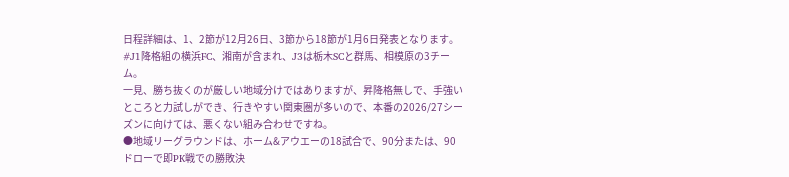日程詳細は、1、2節が12月26日、3節から18節が1月6日発表となります。
#J1降格組の横浜FC、湘南が含まれ、J3は栃木SCと群馬、相模原の3チーム。
一見、勝ち抜くのが厳しい地域分けではありますが、昇降格無しで、手強いところと力試しができ、行きやすい関東圏が多いので、本番の2026/27シーズンに向けては、悪くない組み合わせですね。
●地域リーグラウンドは、ホーム&アウエーの18試合で、90分または、90ドローで即PK戦での勝敗決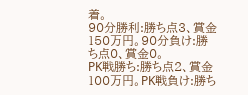着。
90分勝利:勝ち点3、賞金150万円。90分負け:勝ち点0、賞金0。
PK戦勝ち:勝ち点2、賞金100万円。PK戦負け:勝ち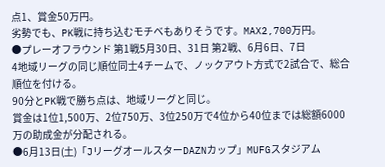点1、賞金50万円。
劣勢でも、PK戦に持ち込むモチベもありそうです。MAX2,700万円。
●プレーオフラウンド 第1戦5月30日、31日 第2戦、6月6日、7日
4地域リーグの同じ順位同士4チームで、ノックアウト方式で2試合で、総合順位を付ける。
90分とPK戦で勝ち点は、地域リーグと同じ。
賞金は1位1,500万、2位750万、3位250万で4位から40位までは総額6000万の助成金が分配される。
●6月13日(土)「JリーグオールスターDAZNカップ」MUFGスタジアム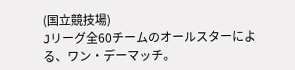(国立競技場)
Jリーグ全60チームのオールスターによる、ワン・デーマッチ。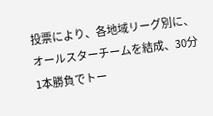投票により、各地域リーグ別に、オールスターチームを結成、30分1本勝負でトー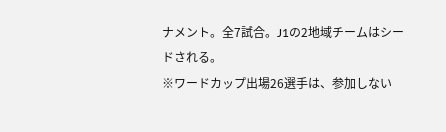ナメント。全7試合。J1の2地域チームはシードされる。
※ワードカップ出場26選手は、参加しない